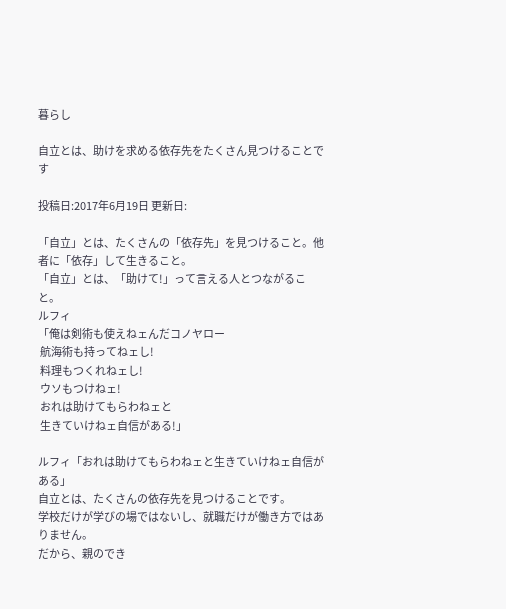暮らし

自立とは、助けを求める依存先をたくさん見つけることです

投稿日:2017年6月19日 更新日:

「自立」とは、たくさんの「依存先」を見つけること。他者に「依存」して生きること。
「自立」とは、「助けて!」って言える人とつながること。
ルフィ
「俺は剣術も使えねェんだコノヤロー
 航海術も持ってねェし!
 料理もつくれねェし!
 ウソもつけねェ!
 おれは助けてもらわねェと
 生きていけねェ自信がある!」

ルフィ「おれは助けてもらわねェと生きていけねェ自信がある」
自立とは、たくさんの依存先を見つけることです。
学校だけが学びの場ではないし、就職だけが働き方ではありません。
だから、親のでき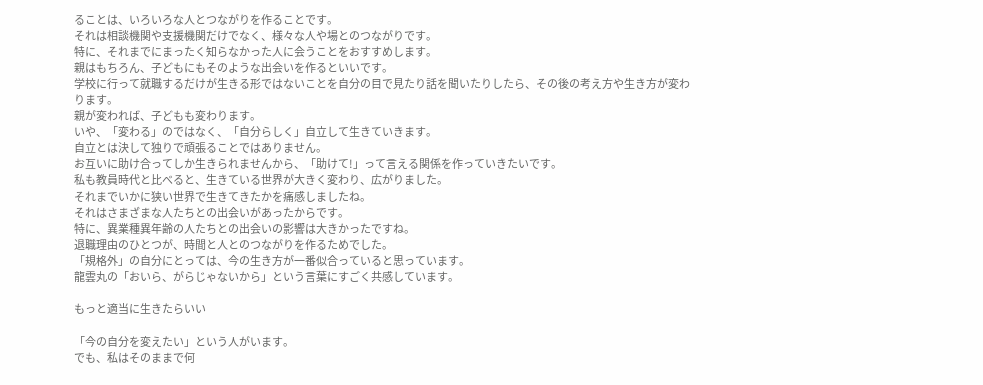ることは、いろいろな人とつながりを作ることです。
それは相談機関や支援機関だけでなく、様々な人や場とのつながりです。
特に、それまでにまったく知らなかった人に会うことをおすすめします。
親はもちろん、子どもにもそのような出会いを作るといいです。
学校に行って就職するだけが生きる形ではないことを自分の目で見たり話を聞いたりしたら、その後の考え方や生き方が変わります。
親が変われば、子どもも変わります。
いや、「変わる」のではなく、「自分らしく」自立して生きていきます。
自立とは決して独りで頑張ることではありません。
お互いに助け合ってしか生きられませんから、「助けて!」って言える関係を作っていきたいです。
私も教員時代と比べると、生きている世界が大きく変わり、広がりました。
それまでいかに狭い世界で生きてきたかを痛感しましたね。
それはさまざまな人たちとの出会いがあったからです。
特に、異業種異年齢の人たちとの出会いの影響は大きかったですね。
退職理由のひとつが、時間と人とのつながりを作るためでした。
「規格外」の自分にとっては、今の生き方が一番似合っていると思っています。
龍雲丸の「おいら、がらじゃないから」という言葉にすごく共感しています。

もっと適当に生きたらいい

「今の自分を変えたい」という人がいます。
でも、私はそのままで何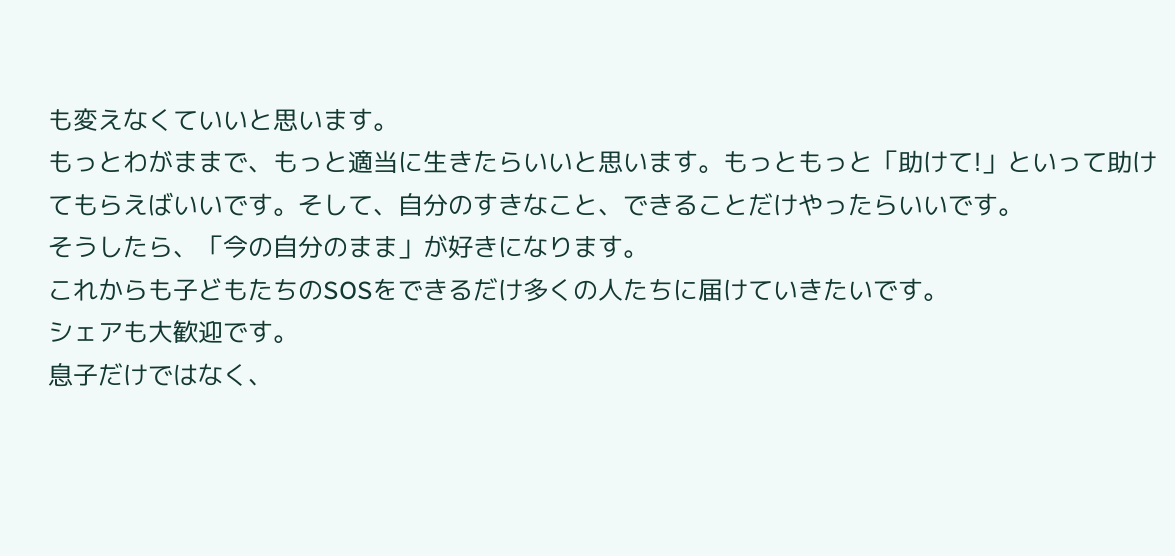も変えなくていいと思います。
もっとわがままで、もっと適当に生きたらいいと思います。もっともっと「助けて!」といって助けてもらえばいいです。そして、自分のすきなこと、できることだけやったらいいです。
そうしたら、「今の自分のまま」が好きになります。
これからも子どもたちのSOSをできるだけ多くの人たちに届けていきたいです。
シェアも大歓迎です。
息子だけではなく、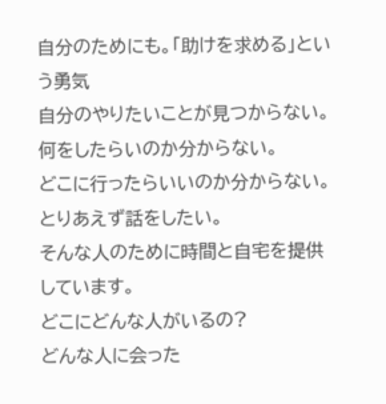自分のためにも。「助けを求める」という勇気
自分のやりたいことが見つからない。
何をしたらいのか分からない。
どこに行ったらいいのか分からない。
とりあえず話をしたい。
そんな人のために時間と自宅を提供しています。
どこにどんな人がいるの?
どんな人に会った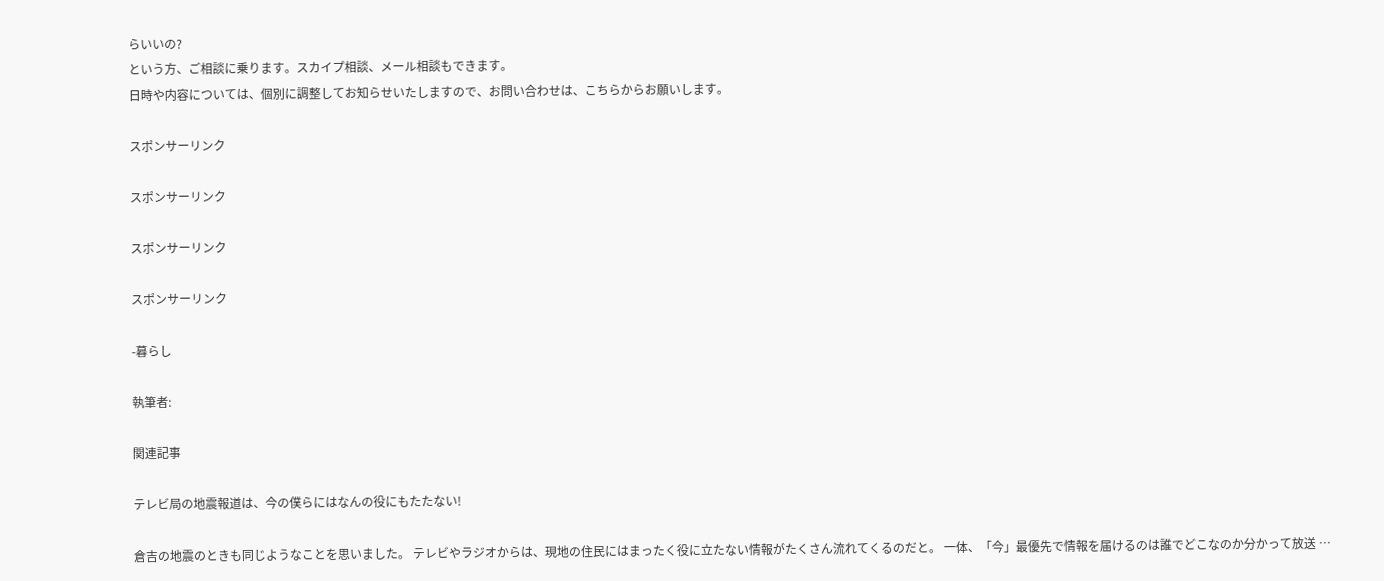らいいの?
という方、ご相談に乗ります。スカイプ相談、メール相談もできます。
日時や内容については、個別に調整してお知らせいたしますので、お問い合わせは、こちらからお願いします。

スポンサーリンク

スポンサーリンク

スポンサーリンク

スポンサーリンク

-暮らし

執筆者:

関連記事

テレビ局の地震報道は、今の僕らにはなんの役にもたたない!

倉吉の地震のときも同じようなことを思いました。 テレビやラジオからは、現地の住民にはまったく役に立たない情報がたくさん流れてくるのだと。 一体、「今」最優先で情報を届けるのは誰でどこなのか分かって放送 …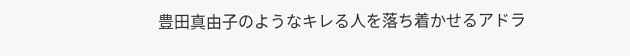豊田真由子のようなキレる人を落ち着かせるアドラ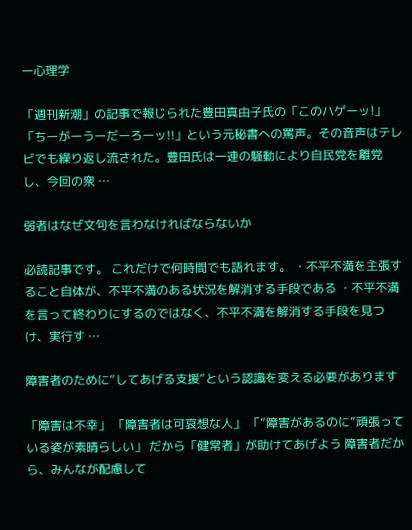ー心理学

「週刊新潮」の記事で報じられた豊田真由子氏の「このハゲーッ!」「ちーがーうーだーろーッ!!」という元秘書への罵声。その音声はテレビでも繰り返し流された。豊田氏は一連の騒動により自民党を離党し、今回の衆 …

弱者はなぜ文句を言わなければならないか

必読記事です。 これだけで何時間でも語れます。 ・不平不満を主張すること自体が、不平不満のある状況を解消する手段である ・不平不満を言って終わりにするのではなく、不平不満を解消する手段を見つけ、実行す …

障害者のために”してあげる支援”という認識を変える必要があります

「障害は不幸」 「障害者は可哀想な人」 「”障害があるのに”頑張っている姿が素晴らしい」 だから「健常者」が助けてあげよう 障害者だから、みんなが配慮して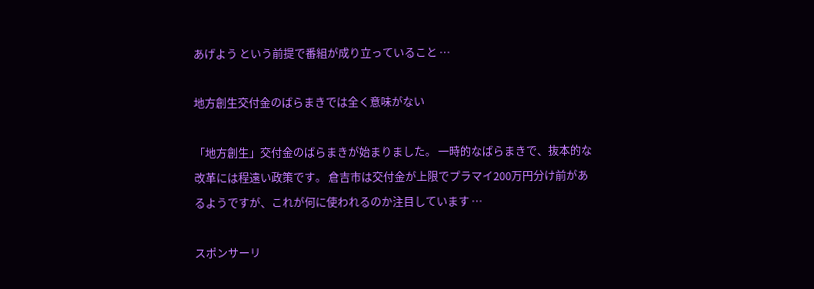あげよう という前提で番組が成り立っていること …

地方創生交付金のばらまきでは全く意味がない

「地方創生」交付金のばらまきが始まりました。 一時的なばらまきで、抜本的な改革には程遠い政策です。 倉吉市は交付金が上限でプラマイ200万円分け前があるようですが、これが何に使われるのか注目しています …

スポンサーリ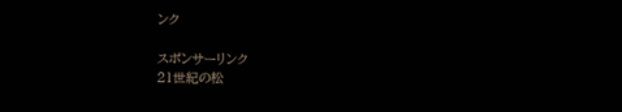ンク

スポンサーリンク
21世紀の松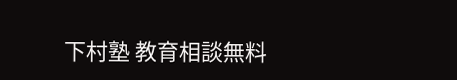下村塾 教育相談無料